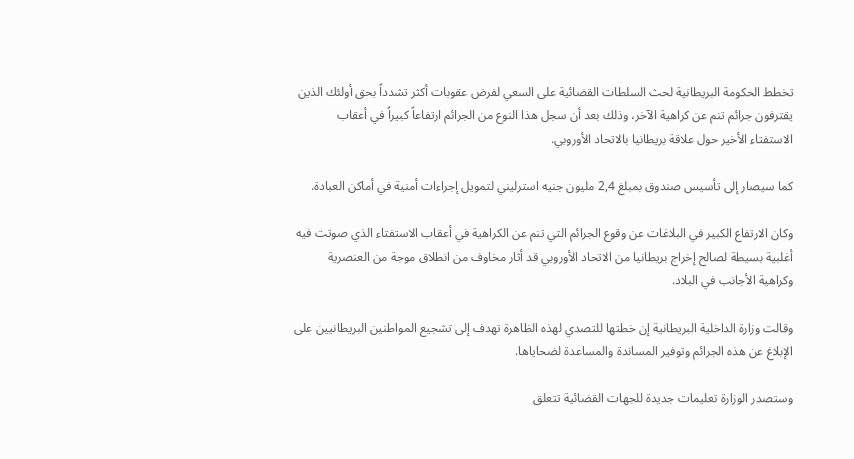تخطط الحكومة البريطانية لحث السلطات القضائية على السعي لفرض عقوبات أكثر تشدداً بحق أولئك الذين يقترفون جرائم تنم عن كراهية الآخر، وذلك بعد أن سجل هذا النوع من الجرائم ارتفاعاً كبيراً في أعقاب الاستفتاء الأخير حول علاقة بريطانيا بالاتحاد الأوروبي.

كما سيصار إلى تأسيس صندوق بمبلغ 2,4 مليون جنيه استرليني لتمويل إجراءات أمنية في أماكن العبادة.

وكان الارتفاع الكبير في البلاغات عن وقوع الجرائم التي تنم عن الكراهية في أعقاب الاستفتاء الذي صوتت فيه أغلبية بسيطة لصالح إخراج بريطانيا من الاتحاد الأوروبي قد أثار مخاوف من انطلاق موجة من العنصرية وكراهية الأجانب في البلاد.

وقالت وزارة الداخلية البريطانية إن خطتها للتصدي لهذه الظاهرة تهدف إلى تشجيع المواطنين البريطانيين على الإبلاغ عن هذه الجرائم وتوفير المساندة والمساعدة لضحاياها.

وستصدر الوزارة تعليمات جديدة للجهات القضائية تتعلق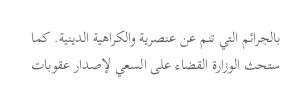بالجرائم التي تنم عن عنصرية والكراهية الدينية. كما ستحث الوزارة القضاء على السعي لإصدار عقوبات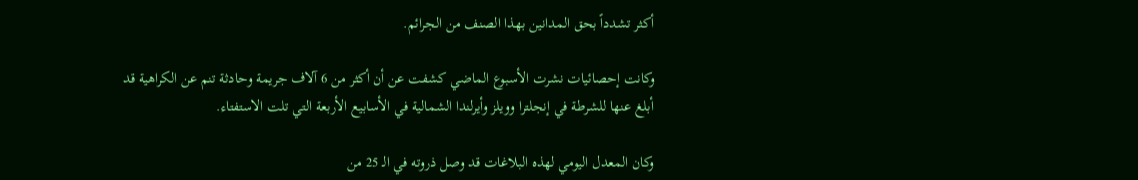أكثر تشدداً بحق المدانين بهذا الصنف من الجرائم.

وكانت إحصائيات نشرت الأسبوع الماضي كشفت عن أن أكثر من 6 آلاف جريمة وحادثة تنم عن الكراهية قد أبلغ عنها للشرطة في إنجلترا وويلز وأيرلندا الشمالية في الأسابيع الأربعة التي تلت الاستفتاء.

وكان المعدل اليومي لهذه البلاغات قد وصل ذروته في الـ 25 من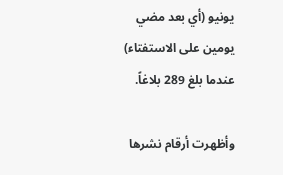يونيو (أي بعد مضي يومين على الاستفتاء) عندما بلغ 289 بلاغاً.

وأظهرت أرقام نشرها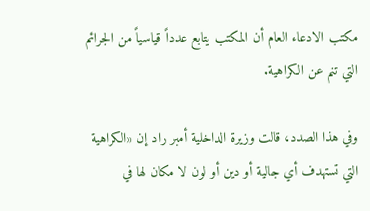مكتب الادعاء العام أن المكتب يتابع عدداً قياسياً من الجرائم التي تنم عن الكراهية.

وفي هذا الصدد، قالت وزيرة الداخلية أمبر راد إن «الكراهية التي تستهدف أي جالية أو دين أو لون لا مكان لها في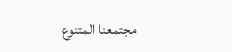مجتمعنا المتنوع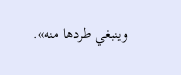وينبغي طردها منه».